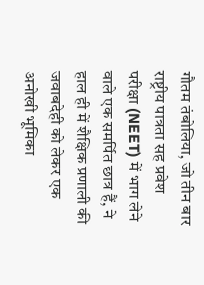गौतम तंबोलिया, जो तीन बार राष्ट्रीय पात्रता सह प्रवेश परीक्षा (NEET) में भाग लेने वाले एक समर्पित छात्र हैं, ने हाल ही में शैक्षिक प्रणाली की जवाबदेही को लेकर एक अनोखी भूमिका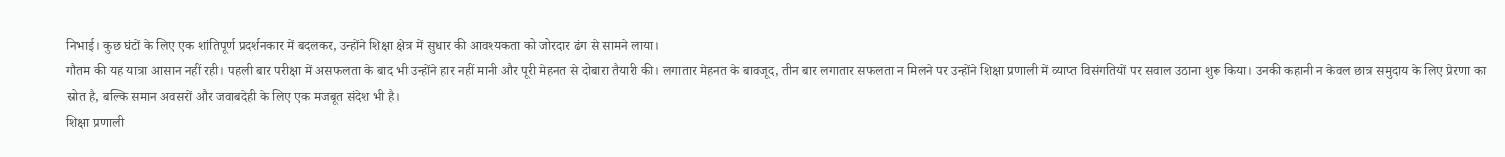निभाई। कुछ घंटों के लिए एक शांतिपूर्ण प्रदर्शनकार में बदलकर, उन्होंने शिक्षा क्षेत्र में सुधार की आवश्यकता को जोरदार ढंग से सामने लाया।
गौतम की यह यात्रा आसान नहीं रही। पहली बार परीक्षा में असफलता के बाद भी उन्होंने हार नहीं मानी और पूरी मेहनत से दोबारा तैयारी की। लगातार मेहनत के बावजूद, तीन बार लगातार सफलता न मिलने पर उन्होंने शिक्षा प्रणाली में व्याप्त विसंगतियों पर सवाल उठाना शुरू किया। उनकी कहानी न केवल छात्र समुदाय के लिए प्रेरणा का स्रोत है, बल्कि समान अवसरों और जवाबदेही के लिए एक मजबूत संदेश भी है।
शिक्षा प्रणाली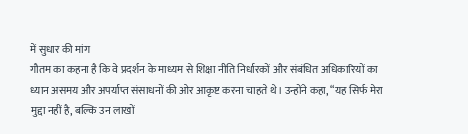में सुधार की मांग
गौतम का कहना है कि वे प्रदर्शन के माध्यम से शिक्षा नीति निर्धारकों और संबंधित अधिकारियों का ध्यान असमय और अपर्याप्त संसाधनों की ओर आकृष्ट करना चाहते थे। उन्होंने कहा, “यह सिर्फ मेरा मुद्दा नहीं है, बल्कि उन लाखों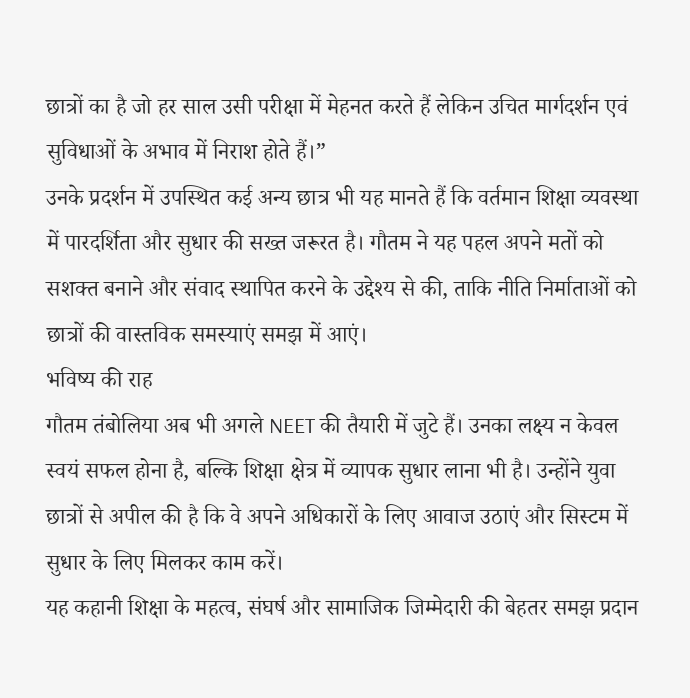छात्रों का है जो हर साल उसी परीक्षा में मेहनत करते हैं लेकिन उचित मार्गदर्शन एवं सुविधाओं के अभाव में निराश होते हैं।”
उनके प्रदर्शन में उपस्थित कई अन्य छात्र भी यह मानते हैं कि वर्तमान शिक्षा व्यवस्था में पारदर्शिता और सुधार की सख्त जरूरत है। गौतम ने यह पहल अपने मतों को सशक्त बनाने और संवाद स्थापित करने के उद्देश्य से की, ताकि नीति निर्माताओं को छात्रों की वास्तविक समस्याएं समझ में आएं।
भविष्य की राह
गौतम तंबोलिया अब भी अगले NEET की तैयारी में जुटे हैं। उनका लक्ष्य न केवल स्वयं सफल होना है, बल्कि शिक्षा क्षेत्र में व्यापक सुधार लाना भी है। उन्होंने युवा छात्रों से अपील की है कि वे अपने अधिकारों के लिए आवाज उठाएं और सिस्टम में सुधार के लिए मिलकर काम करें।
यह कहानी शिक्षा के महत्व, संघर्ष और सामाजिक जिम्मेदारी की बेहतर समझ प्रदान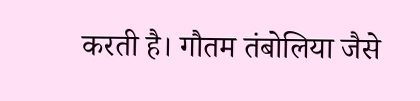करती है। गौतम तंबोलिया जैसे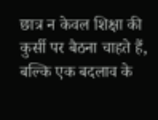छात्र न केवल शिक्षा की कुर्सी पर बैठना चाहते हैं, बल्कि एक बदलाव के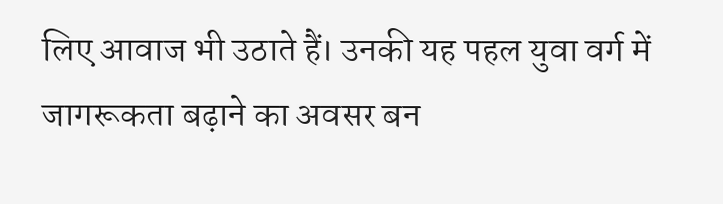लिए आवाज भी उठाते हैं। उनकी यह पहल युवा वर्ग में जागरूकता बढ़ाने का अवसर बन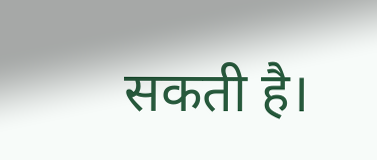सकती है।